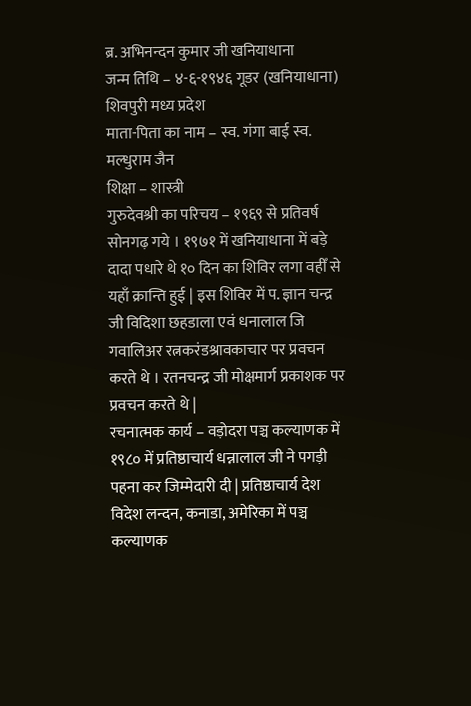ब्र. अभिनन्दन कुमार जी खनियाधाना
जन्म तिथि – ४-६-१९४६ गूडर (खनियाधाना) शिवपुरी मध्य प्रदेश
माता-पिता का नाम – स्व. गंगा बाई स्व. मल्धुराम जैन
शिक्षा – शास्त्री
गुरुदेवश्री का परिचय – १९६९ से प्रतिवर्ष सोनगढ़ गये । १९७१ में खनियाधाना में बड़े दादा पधारे थे १० दिन का शिविर लगा वहीँ से यहाँ क्रान्ति हुई | इस शिविर में प. ज्ञान चन्द्र जी विदिशा छहडाला एवं धनालाल जि गवालिअर रत्नकरंडश्रावकाचार पर प्रवचन करते थे । रतनचन्द्र जी मोक्षमार्ग प्रकाशक पर प्रवचन करते थे |
रचनात्मक कार्य – वड़ोदरा पञ्च कल्याणक में १९८० में प्रतिष्ठाचार्य धन्नालाल जी ने पगड़ी पहना कर जिम्मेदारी दी | प्रतिष्ठाचार्य देश विदेश लन्दन, कनाडा, अमेरिका में पञ्च कल्याणक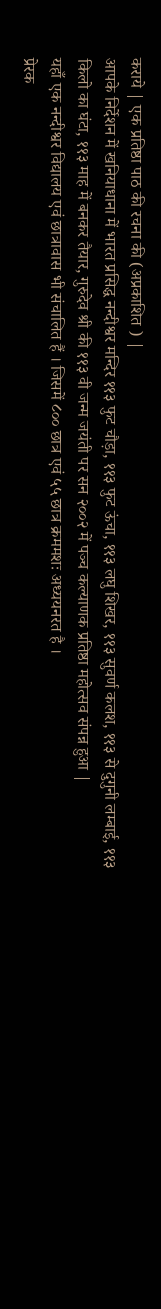कराये | एक प्रतिष्ठा पाठ की रचना की (अप्रकाशित ) |
आपके निर्देशन में खनियाधाना में भारत प्रसिद्ध नन्दीश्वर मन्दिर ११३ फुट चौड़ा, ११३ फुट ऊंचा, ११३ लघु शिखर, ११३ सुवर्ण कलश, ११३ से दुगुनी लम्बाई, ११३ किलो का घंटा, ११३ माह में बनकर तैयार, गुरुदेव श्री की ११३ वी जन्म जयंती पर सन २००२ में पञ्च कल्याणक प्रतिष्ठा महोत्सव संपन्न हुआ |
यहाँ एक नन्दीश्वर विद्यालय एवं छात्रावास भी संचालित हैं । जिसमें ८०० छात्र एवं ५५ छात्र क्रममशः अध्ययनरत है ।
प्रेरक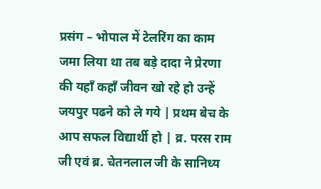प्रसंग – भोपाल में टेलरिंग का काम जमा लिया था तब बड़े दादा ने प्रेरणा की यहाँ कहाँ जीवन खो रहे हो उन्हें जयपुर पढने को ले गये | प्रथम बेच के आप सफल विद्यार्थी हो | व्र. परस राम जी एवं ब्र. चेतनलाल जी के सानिध्य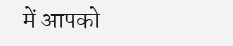में आपको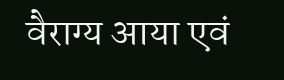वैराग्य आया एवं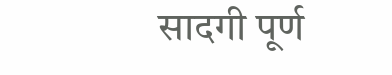सादगी पूर्ण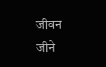जीवन जीने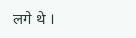लगे थे ।